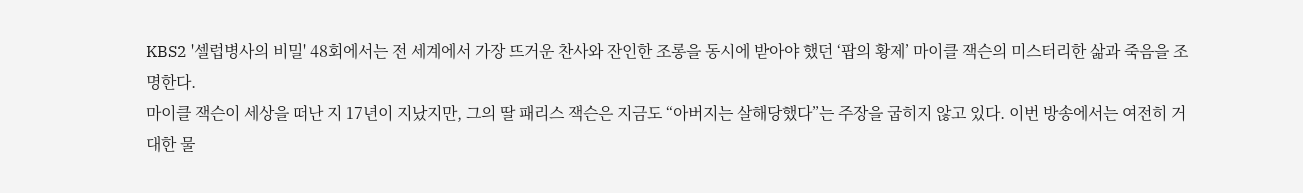KBS2 '셀럽병사의 비밀' 48회에서는 전 세계에서 가장 뜨거운 찬사와 잔인한 조롱을 동시에 받아야 했던 ‘팝의 황제’ 마이클 잭슨의 미스터리한 삶과 죽음을 조명한다.
마이클 잭슨이 세상을 떠난 지 17년이 지났지만, 그의 딸 패리스 잭슨은 지금도 “아버지는 살해당했다”는 주장을 굽히지 않고 있다. 이번 방송에서는 여전히 거대한 물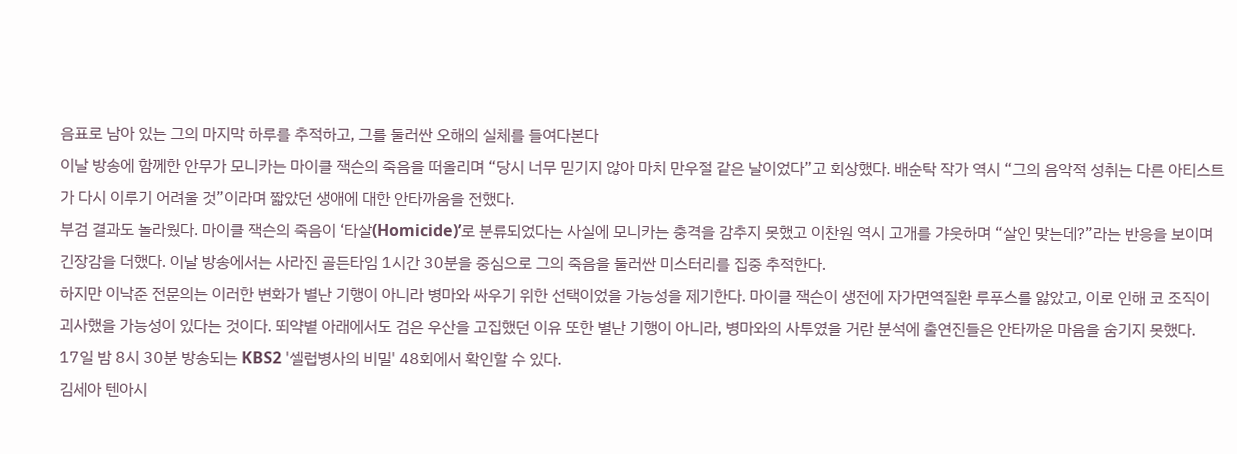음표로 남아 있는 그의 마지막 하루를 추적하고, 그를 둘러싼 오해의 실체를 들여다본다
이날 방송에 함께한 안무가 모니카는 마이클 잭슨의 죽음을 떠올리며 “당시 너무 믿기지 않아 마치 만우절 같은 날이었다”고 회상했다. 배순탁 작가 역시 “그의 음악적 성취는 다른 아티스트가 다시 이루기 어려울 것”이라며 짧았던 생애에 대한 안타까움을 전했다.
부검 결과도 놀라웠다. 마이클 잭슨의 죽음이 ‘타살(Homicide)’로 분류되었다는 사실에 모니카는 충격을 감추지 못했고 이찬원 역시 고개를 갸웃하며 “살인 맞는데?”라는 반응을 보이며 긴장감을 더했다. 이날 방송에서는 사라진 골든타임 1시간 30분을 중심으로 그의 죽음을 둘러싼 미스터리를 집중 추적한다.
하지만 이낙준 전문의는 이러한 변화가 별난 기행이 아니라 병마와 싸우기 위한 선택이었을 가능성을 제기한다. 마이클 잭슨이 생전에 자가면역질환 루푸스를 앓았고, 이로 인해 코 조직이 괴사했을 가능성이 있다는 것이다. 뙤약볕 아래에서도 검은 우산을 고집했던 이유 또한 별난 기행이 아니라, 병마와의 사투였을 거란 분석에 출연진들은 안타까운 마음을 숨기지 못했다.
17일 밤 8시 30분 방송되는 KBS2 '셀럽병사의 비밀' 48회에서 확인할 수 있다.
김세아 텐아시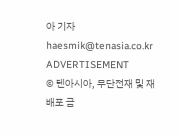아 기자 haesmik@tenasia.co.kr
ADVERTISEMENT
© 텐아시아, 무단전재 및 재배포 금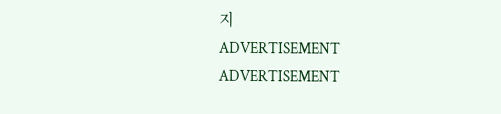지
ADVERTISEMENT
ADVERTISEMENT